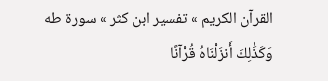القرآن الكريم » تفسير ابن كثر » سورة طه
وَكَذَٰلِكَ أَنزَلْنَاهُ قُرْآنًا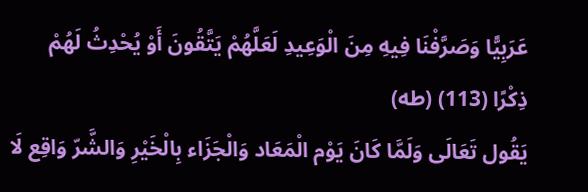عَرَبِيًّا وَصَرَّفْنَا فِيهِ مِنَ الْوَعِيدِ لَعَلَّهُمْ يَتَّقُونَ أَوْ يُحْدِثُ لَهُمْ ذِكْرًا (113) (طه)
يَقُول تَعَالَى وَلَمَّا كَانَ يَوْم الْمَعَاد وَالْجَزَاء بِالْخَيْرِ وَالشَّرّ وَاقِع لَا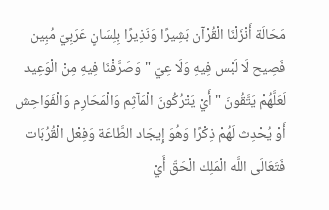مَحَالَة أَنْزَلْنَا الْقُرْآن بَشِيرًا وَنَذِيرًا بِلِسَانٍ عَرَبِيّ مُبِين فَصِيح لَا لَبْس فِيهِ وَلَا عِيّ " وَصَرَّفْنَا فِيهِ مِنْ الْوَعِيد لَعَلَّهُمْ يَتَّقُونَ " أَيْ يَتْرُكُونَ الْمَآثِم وَالْمَحَارِم وَالْفَوَاحِش أَوْ يُحْدِث لَهُمْ ذِكْرًا وَهُوَ إِيجَاد الطَّاعَة وَفِعْل الْقُرُبَات فَتَعَالَى اللَّه الْمَلِك الْحَقّ أَيْ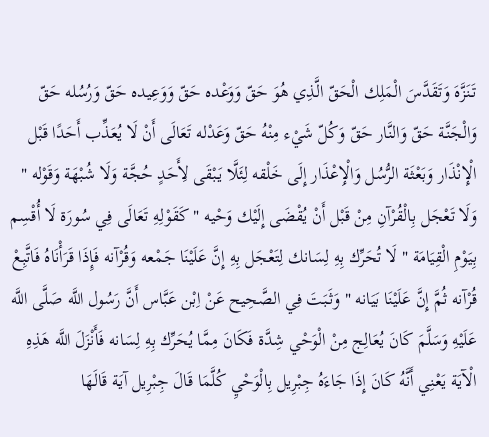تَنَزَّهَ وَتَقَدَّسَ الْمَلِك الْحَقّ الَّذِي هُوَ حَقّ وَوَعْده حَقّ وَوَعِيده حَقّ وَرُسُله حَقّ وَالْجَنَّة حَقّ وَالنَّار حَقّ وَكُلّ شَيْء مِنْهُ حَقّ وَعَدْله تَعَالَى أَنْ لَا يُعَذِّب أَحَدًا قَبْل الْإِنْذَار وَبَعْثَة الرُّسُل وَالْإِعْذَار إِلَى خَلْقه لِئَلَّا يَبْقَى لِأَحَدٍ حُجَّة وَلَا شُبْهَة وَقَوْله " وَلَا تَعْجَل بِالْقُرْآنِ مِنْ قَبْل أَنْ يُقْضَى إِلَيْك وَحْيه " كَقَوْلِهِ تَعَالَى فِي سُورَة لَا أُقْسِم بِيَوْمِ الْقِيَامَة " لَا تُحَرِّك بِهِ لِسَانك لِتَعْجَل بِهِ إِنَّ عَلَيْنَا جَمْعه وَقُرْآنه فَإِذَا قَرَأْنَاهُ فَاتَّبِعْ قُرْآنه ثُمَّ إِنَّ عَلَيْنَا بَيَانه " وَثَبَتَ فِي الصَّحِيح عَنْ اِبْن عَبَّاس أَنَّ رَسُول اللَّه صَلَّى اللَّه عَلَيْهِ وَسَلَّمَ كَانَ يُعَالِج مِنْ الْوَحْي شِدَّة فَكَانَ مِمَّا يُحَرِّك بِهِ لِسَانه فَأَنْزَلَ اللَّه هَذِهِ الْآيَة يَعْنِي أَنَّهُ كَانَ إِذَا جَاءَهُ جِبْرِيل بِالْوَحْيِ كُلَّمَا قَالَ جِبْرِيل آيَة قَالَهَا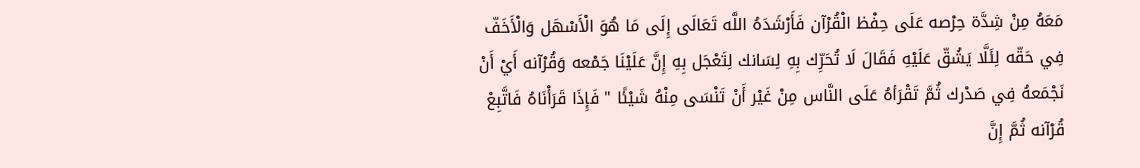مَعَهُ مِنْ شِدَّة حِرْصه عَلَى حِفْظ الْقُرْآن فَأَرْشَدَهُ اللَّه تَعَالَى إِلَى مَا هُوَ الْأَسْهَل وَالْأَخَفّ فِي حَقّه لِئَلَّا يَشُقّ عَلَيْهِ فَقَالَ لَا تُحَرِّك بِهِ لِسَانك لِتَعْجَل بِهِ إِنَّ عَلَيْنَا جَمْعه وَقُرْآنه أَيْ أَنْ نَجْمَعهُ فِي صَدْرك ثُمَّ تَقْرَأهُ عَلَى النَّاس مِنْ غَيْر أَنْ تَنْسَى مِنْهُ شَيْئًا " فَإِذَا قَرَأْنَاهُ فَاتَّبِعْ قُرْآنه ثُمَّ إِنَّ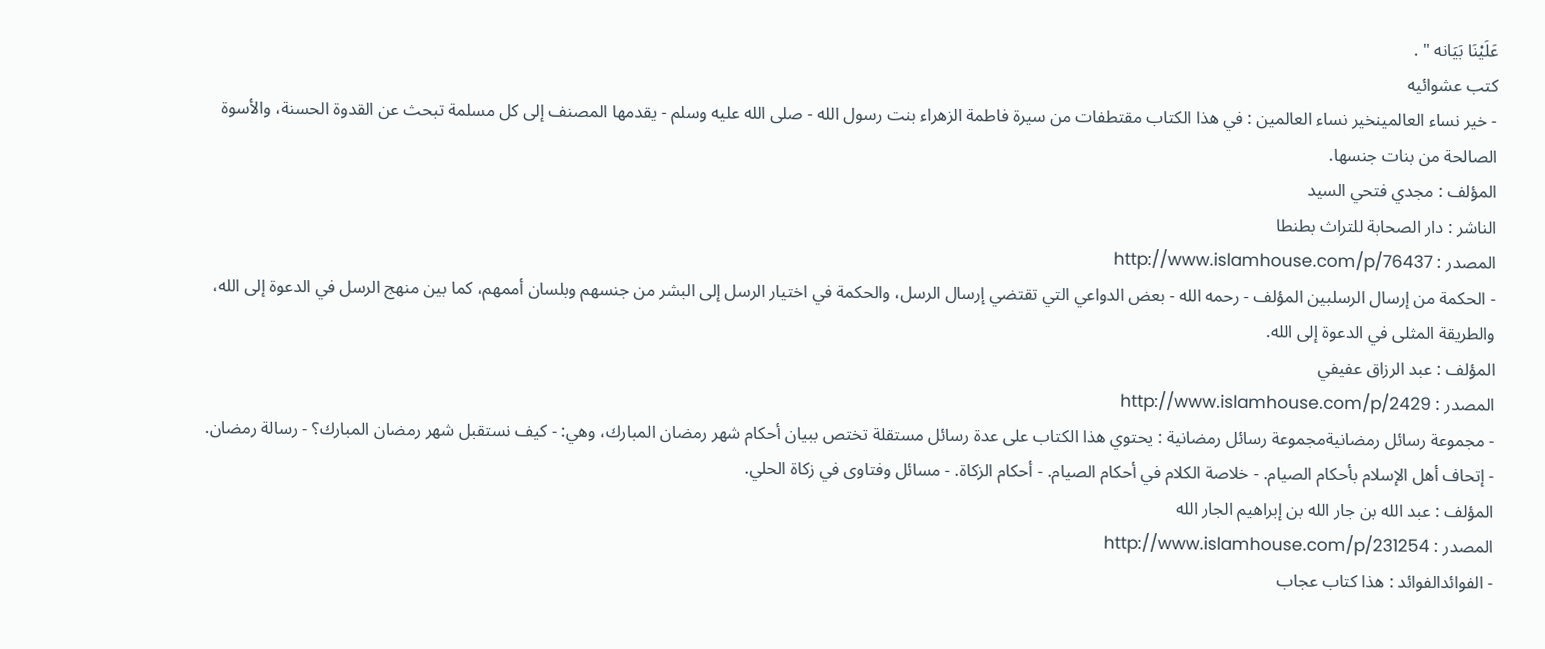عَلَيْنَا بَيَانه " .
كتب عشوائيه
- خير نساء العالمينخير نساء العالمين : في هذا الكتاب مقتطفات من سيرة فاطمة الزهراء بنت رسول الله - صلى الله عليه وسلم - يقدمها المصنف إلى كل مسلمة تبحث عن القدوة الحسنة، والأسوة الصالحة من بنات جنسها.
المؤلف : مجدي فتحي السيد
الناشر : دار الصحابة للتراث بطنطا
المصدر : http://www.islamhouse.com/p/76437
- الحكمة من إرسال الرسلبين المؤلف - رحمه الله - بعض الدواعي التي تقتضي إرسال الرسل، والحكمة في اختيار الرسل إلى البشر من جنسهم وبلسان أممهم، كما بين منهج الرسل في الدعوة إلى الله، والطريقة المثلى في الدعوة إلى الله.
المؤلف : عبد الرزاق عفيفي
المصدر : http://www.islamhouse.com/p/2429
- مجموعة رسائل رمضانيةمجموعة رسائل رمضانية : يحتوي هذا الكتاب على عدة رسائل مستقلة تختص ببيان أحكام شهر رمضان المبارك، وهي: - كيف نستقبل شهر رمضان المبارك؟ - رسالة رمضان. - إتحاف أهل الإسلام بأحكام الصيام. - خلاصة الكلام في أحكام الصيام. - أحكام الزكاة. - مسائل وفتاوى في زكاة الحلي.
المؤلف : عبد الله بن جار الله بن إبراهيم الجار الله
المصدر : http://www.islamhouse.com/p/231254
- الفوائدالفوائد : هذا كتاب عجاب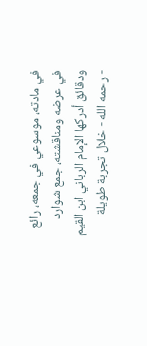في مادته، موسوعي في جمعه، رائع في عرضه ومناقشته، جمع شوارد ودقائق أدركها الإمام الرباني ابن القيم - رحمه الله - خلال تجربة طويلة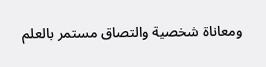ومعاناة شخصية والتصاق مستمر بالعلم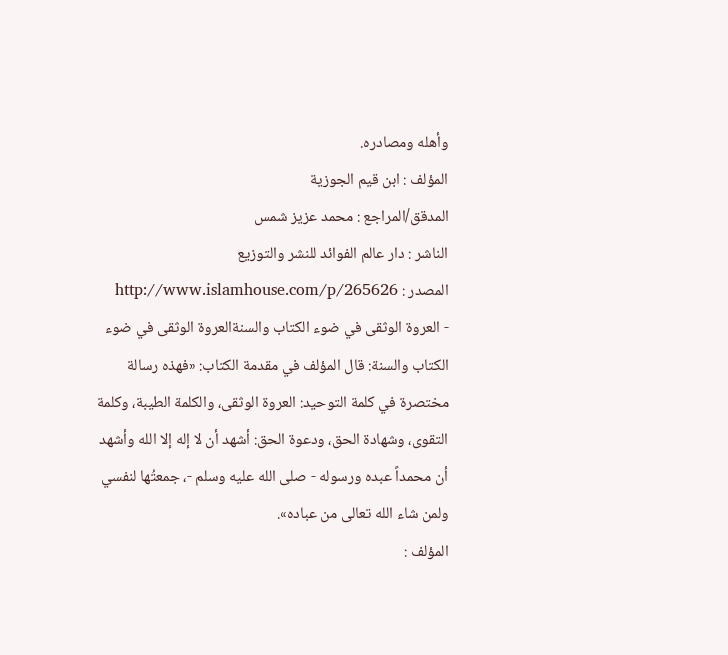وأهله ومصادره.
المؤلف : ابن قيم الجوزية
المدقق/المراجع : محمد عزيز شمس
الناشر : دار عالم الفوائد للنشر والتوزيع
المصدر : http://www.islamhouse.com/p/265626
- العروة الوثقى في ضوء الكتاب والسنةالعروة الوثقى في ضوء الكتاب والسنة: قال المؤلف في مقدمة الكتاب: «فهذه رسالة مختصرة في كلمة التوحيد: العروة الوثقى، والكلمة الطيبة، وكلمة التقوى، وشهادة الحق، ودعوة الحق: أشهد أن لا إله إلا الله وأشهد أن محمداً عبده ورسوله - صلى الله عليه وسلم -، جمعتُها لنفسي ولمن شاء الله تعالى من عباده».
المؤلف :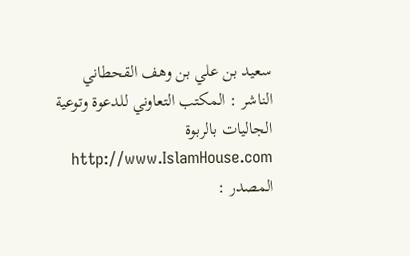سعيد بن علي بن وهف القحطاني
الناشر : المكتب التعاوني للدعوة وتوعية الجاليات بالربوة http://www.IslamHouse.com
المصدر :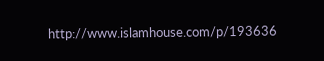http://www.islamhouse.com/p/193636